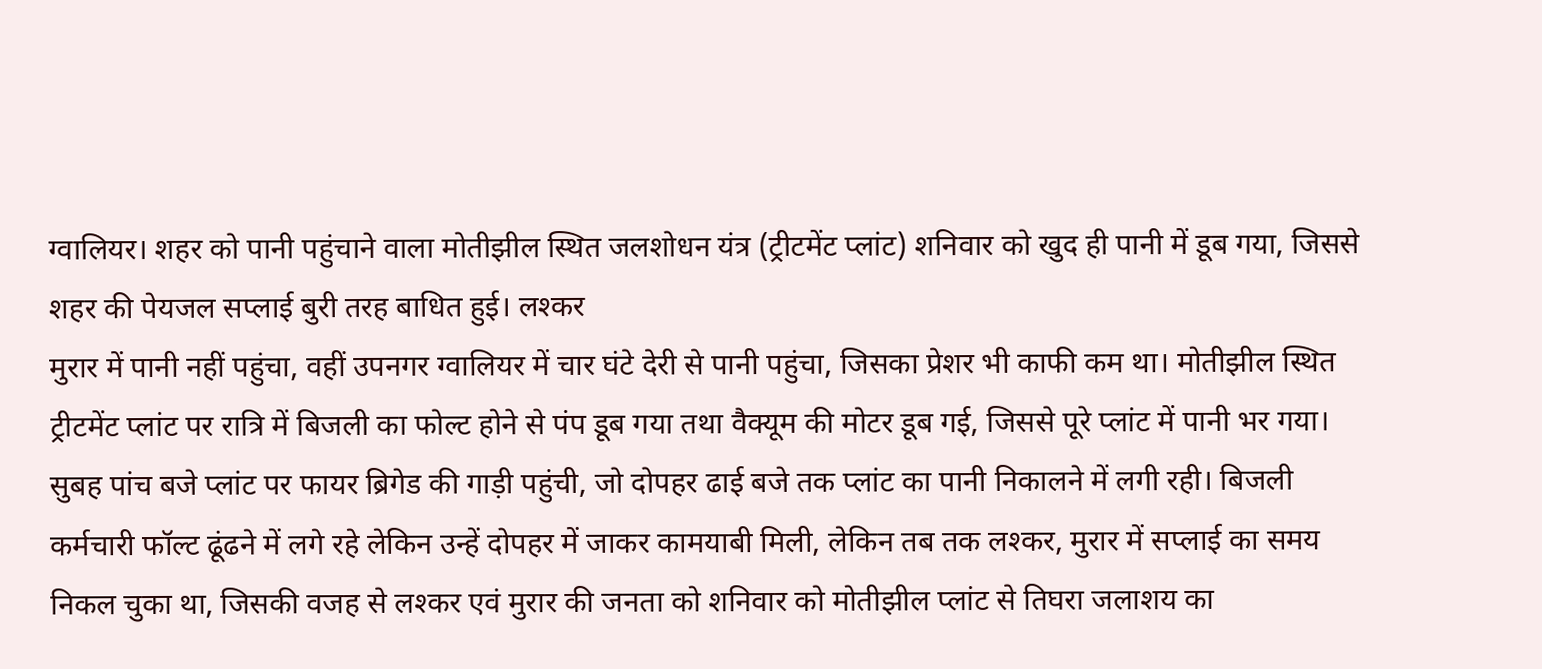ग्वालियर। शहर को पानी पहुंचाने वाला मोतीझील स्थित जलशोधन यंत्र (ट्रीटमेंट प्लांट) शनिवार को खुद ही पानी में डूब गया, जिससे शहर की पेयजल सप्लाई बुरी तरह बाधित हुई। लश्कर
मुरार में पानी नहीं पहुंचा, वहीं उपनगर ग्वालियर में चार घंटे देरी से पानी पहुंचा, जिसका प्रेशर भी काफी कम था। मोतीझील स्थित ट्रीटमेंट प्लांट पर रात्रि में बिजली का फोल्ट होने से पंप डूब गया तथा वैक्यूम की मोटर डूब गई, जिससे पूरे प्लांट में पानी भर गया। सुबह पांच बजे प्लांट पर फायर ब्रिगेड की गाड़ी पहुंची, जो दोपहर ढाई बजे तक प्लांट का पानी निकालने में लगी रही। बिजली कर्मचारी फॉल्ट ढूंढने में लगे रहे लेकिन उन्हें दोपहर में जाकर कामयाबी मिली, लेकिन तब तक लश्कर, मुरार में सप्लाई का समय निकल चुका था, जिसकी वजह से लश्कर एवं मुरार की जनता को शनिवार को मोतीझील प्लांट से तिघरा जलाशय का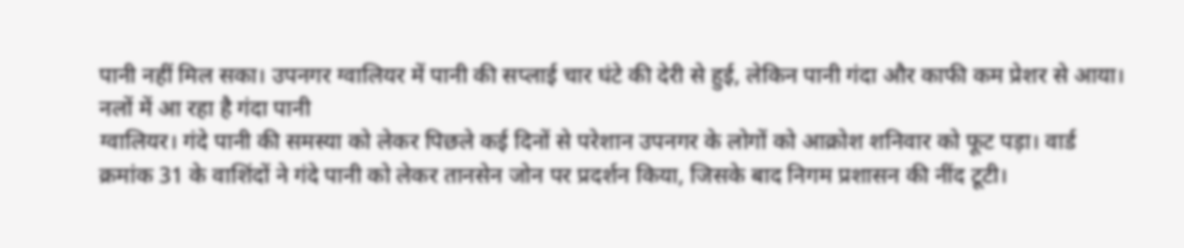पानी नहीं मिल सका। उपनगर ग्वालियर में पानी की सप्लाई चार घंटे की देरी से हुई, लेकिन पानी गंदा और काफी कम प्रेशर से आया।
नलों में आ रहा है गंदा पानी
ग्वालियर। गंदे पानी की समस्या को लेकर पिछले कई दिनों से परेशान उपनगर के लोगों को आक्रोश शनिवार को फूट पड़ा। वार्ड क्रमांक 31 के वाशिंदों ने गंदे पानी को लेकर तानसेन जोन पर प्रदर्शन किया, जिसके बाद निगम प्रशासन की नींद टूटी।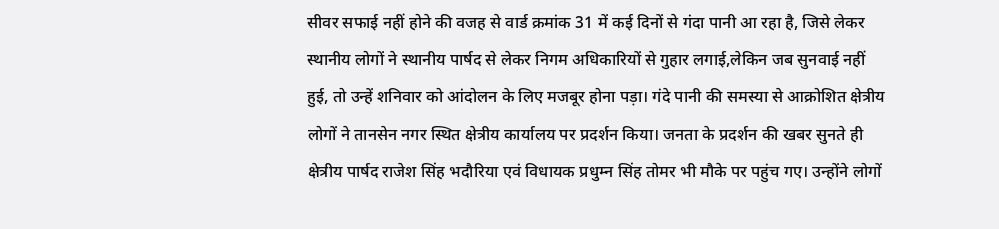सीवर सफाई नहीं होने की वजह से वार्ड क्रमांक 31 में कई दिनों से गंदा पानी आ रहा है, जिसे लेकर स्थानीय लोगों ने स्थानीय पार्षद से लेकर निगम अधिकारियों से गुहार लगाई,लेकिन जब सुनवाई नहीं हुई, तो उन्हें शनिवार को आंदोलन के लिए मजबूर होना पड़ा। गंदे पानी की समस्या से आक्रोशित क्षेत्रीय लोगों ने तानसेन नगर स्थित क्षेत्रीय कार्यालय पर प्रदर्शन किया। जनता के प्रदर्शन की खबर सुनते ही क्षेत्रीय पार्षद राजेश सिंह भदौरिया एवं विधायक प्रधुम्न सिंह तोमर भी मौके पर पहुंच गए। उन्होंने लोगों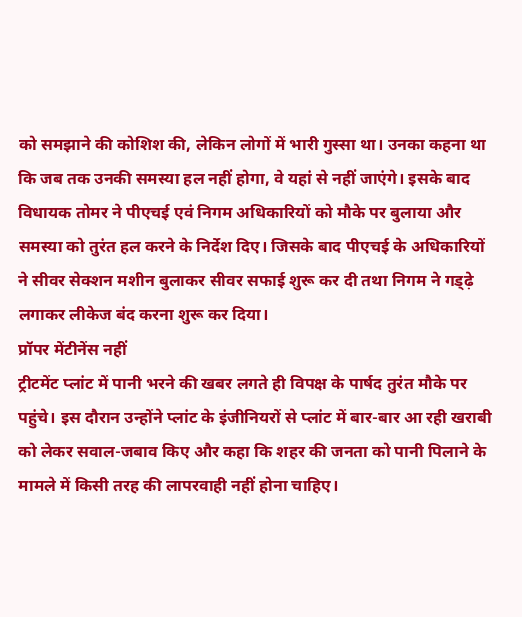को समझाने की कोशिश की, लेकिन लोगों में भारी गुस्सा था। उनका कहना था कि जब तक उनकी समस्या हल नहीं होगा, वे यहां से नहीं जाएंगे। इसके बाद विधायक तोमर ने पीएचई एवं निगम अधिकारियों को मौके पर बुलाया और समस्या को तुरंत हल करने के निर्देश दिए। जिसके बाद पीएचई के अधिकारियों ने सीवर सेक्शन मशीन बुलाकर सीवर सफाई शुरू कर दी तथा निगम ने गड्ढ़े लगाकर लीकेज बंद करना शुरू कर दिया।
प्रॉपर मेंटीनेंस नहीं
ट्रीटमेंट प्लांट में पानी भरने की खबर लगते ही विपक्ष के पार्षद तुरंत मौके पर पहुंचे। इस दौरान उन्होंने प्लांट के इंजीनियरों से प्लांट में बार-बार आ रही खराबी को लेकर सवाल-जबाव किए और कहा कि शहर की जनता को पानी पिलाने के मामले में किसी तरह की लापरवाही नहीं होना चाहिए।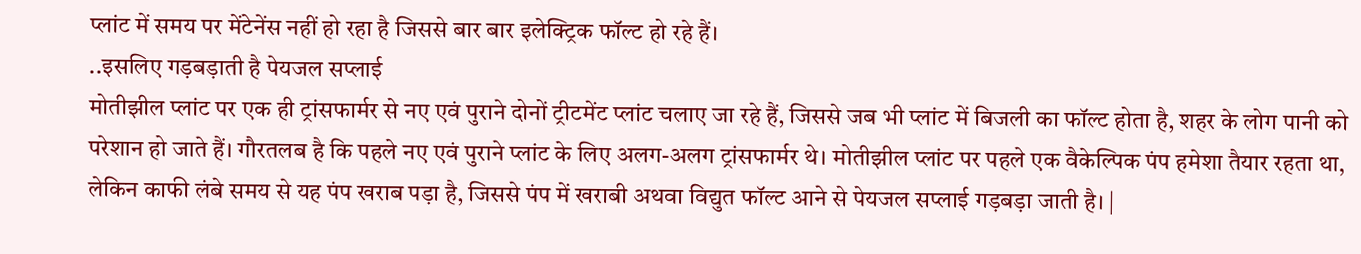प्लांट में समय पर मेंटेनेंस नहीं हो रहा है जिससे बार बार इलेक्ट्रिक फॉल्ट हो रहे हैं।
..इसलिए गड़बड़ाती है पेयजल सप्लाई
मोतीझील प्लांट पर एक ही ट्रांसफार्मर से नए एवं पुराने दोनों ट्रीटमेंट प्लांट चलाए जा रहे हैं, जिससे जब भी प्लांट में बिजली का फॉल्ट होता है, शहर के लोग पानी को परेशान हो जाते हैं। गौरतलब है कि पहले नए एवं पुराने प्लांट के लिए अलग-अलग ट्रांसफार्मर थे। मोतीझील प्लांट पर पहले एक वैकेल्पिक पंप हमेशा तैयार रहता था, लेकिन काफी लंबे समय से यह पंप खराब पड़ा है, जिससे पंप में खराबी अथवा विद्युत फॉल्ट आने से पेयजल सप्लाई गड़बड़ा जाती है। |